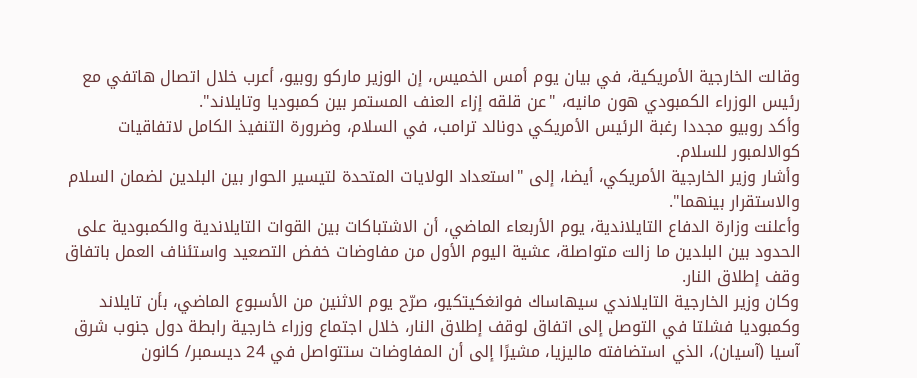وقالت الخارجية الأمريكية، في بيان يوم أمس الخميس، إن الوزير ماركو روبيو، أعرب خلال اتصال هاتفي مع رئيس الوزراء الكمبودي هون مانيه، "عن قلقه إزاء العنف المستمر بين كمبوديا وتايلاند".
وأكد روبيو مجددا رغبة الرئيس الأمريكي دونالد ترامب، في السلام، وضرورة التنفيذ الكامل لاتفاقيات كوالالمبور للسلام.
وأشار وزير الخارجية الأمريكي، أيضا، إلى "استعداد الولايات المتحدة لتيسير الحوار بين البلدين لضمان السلام والاستقرار بينهما".
وأعلنت وزارة الدفاع التايلاندية، يوم الأربعاء الماضي، أن الاشتباكات بين القوات التايلاندية والكمبودية على الحدود بين البلدين ما زالت متواصلة، عشية اليوم الأول من مفاوضات خفض التصعيد واستئناف العمل باتفاق وقف إطلاق النار.
وكان وزير الخارجية التايلاندي سيهاساك فوانغكيتكيو، صرّح يوم الاثنين من الأسبوع الماضي، بأن تايلاند وكمبوديا فشلتا في التوصل إلى اتفاق لوقف إطلاق النار، خلال اجتماع وزراء خارجية رابطة دول جنوب شرق آسيا (آسيان)، الذي استضافته ماليزيا، مشيرًا إلى أن المفاوضات ستتواصل في 24 ديسمبر/ كانون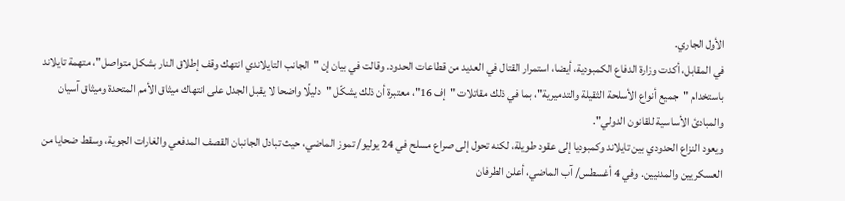الأول الجاري.
في المقابل، أكدت وزارة الدفاع الكمبودية، أيضا، استمرار القتال في العديد من قطاعات الحدود. وقالت في بيان إن "الجانب التايلاندي انتهك وقف إطلاق النار بشكل متواصل"، متهمة تايلاند باستخدام "جميع أنواع الأسلحة الثقيلة والتدميرية"، بما في ذلك مقاتلات "إف 16"، معتبرة أن ذلك يشكّل "دليلًا واضحا لا يقبل الجدل على انتهاك ميثاق الأمم المتحدة وميثاق آسيان والمبادئ الأساسية للقانون الدولي".
ويعود النزاع الحدودي بين تايلاند وكمبوديا إلى عقود طويلة، لكنه تحول إلى صراع مسلح في 24 يوليو/ تموز الماضي، حيث تبادل الجانبان القصف المدفعي والغارات الجوية، وسقط ضحايا من العسكريين والمدنيين. وفي 4 أغسطس/ آب الماضي، أعلن الطرفان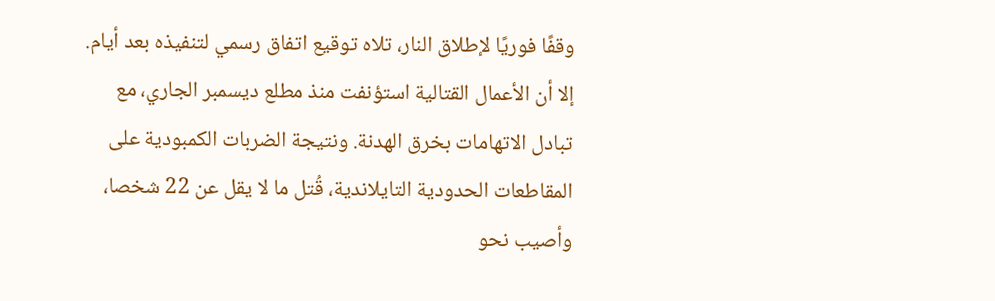وقفًا فوريًا لإطلاق النار، تلاه توقيع اتفاق رسمي لتنفيذه بعد أيام.
إلا أن الأعمال القتالية استؤنفت منذ مطلع ديسمبر الجاري، مع تبادل الاتهامات بخرق الهدنة. ونتيجة الضربات الكمبودية على المقاطعات الحدودية التايلاندية، قُتل ما لا يقل عن 22 شخصا، وأصيب نحو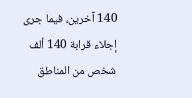140 آخرين، فيما جرى إجلاء قرابة 140 ألف شخص من المناطق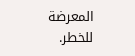المعرضة للخطر.